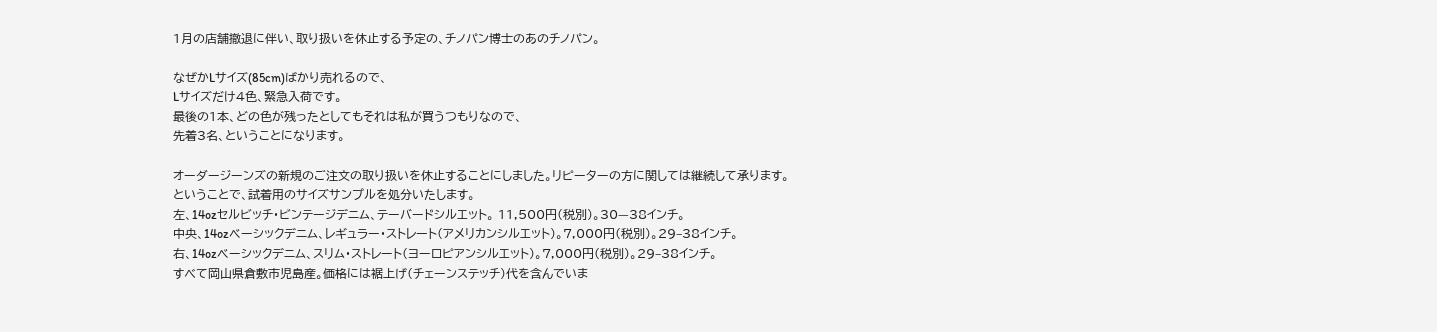1月の店舗撤退に伴い、取り扱いを休止する予定の、チノパン博士のあのチノパン。

なぜかLサイズ(85cm)ばかり売れるので、
Lサイズだけ4色、緊急入荷です。
最後の1本、どの色が残ったとしてもそれは私が買うつもりなので、
先着3名、ということになります。

オーダージーンズの新規のご注文の取り扱いを休止することにしました。リピーターの方に関しては継続して承ります。
ということで、試着用のサイズサンプルを処分いたします。
左、14ozセルビッチ・ビンテージデニム、テーバードシルエット。 11,500円(税別)。30—38インチ。
中央、14ozベーシックデニム、レギュラー・ストレート(アメリカンシルエット)。7,000円(税別)。29–38インチ。
右、14ozベーシックデニム、スリム・ストレート(ヨーロピアンシルエット)。7,000円(税別)。29–38インチ。
すべて岡山県倉敷市児島産。価格には裾上げ(チェーンステッチ)代を含んでいま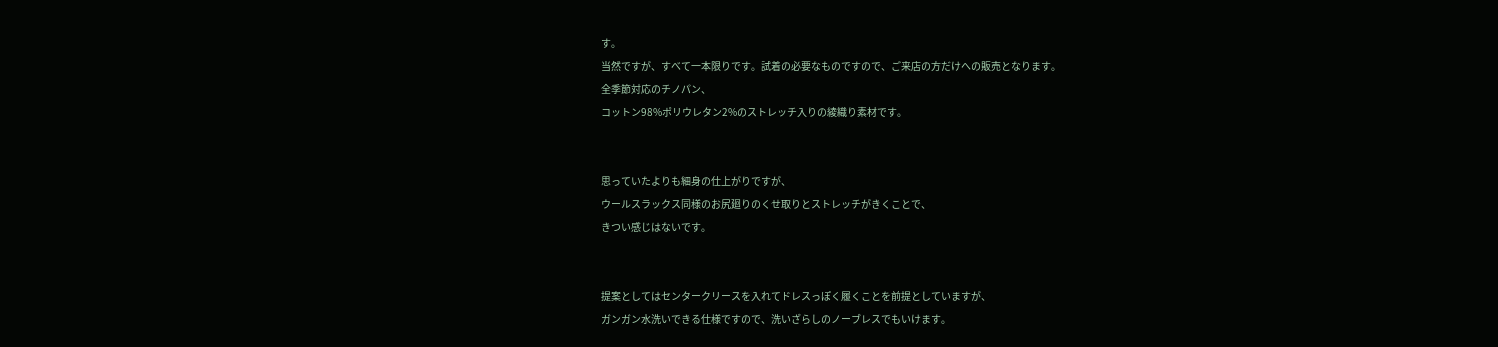す。
当然ですが、すべて一本限りです。試着の必要なものですので、ご来店の方だけへの販売となります。
全季節対応のチノパン、
コットン98%ポリウレタン2%のストレッチ入りの綾織り素材です。


思っていたよりも細身の仕上がりですが、
ウールスラックス同様のお尻廻りのくせ取りとストレッチがきくことで、
きつい感じはないです。


提案としてはセンタークリースを入れてドレスっぽく履くことを前提としていますが、
ガンガン水洗いできる仕様ですので、洗いざらしのノーブレスでもいけます。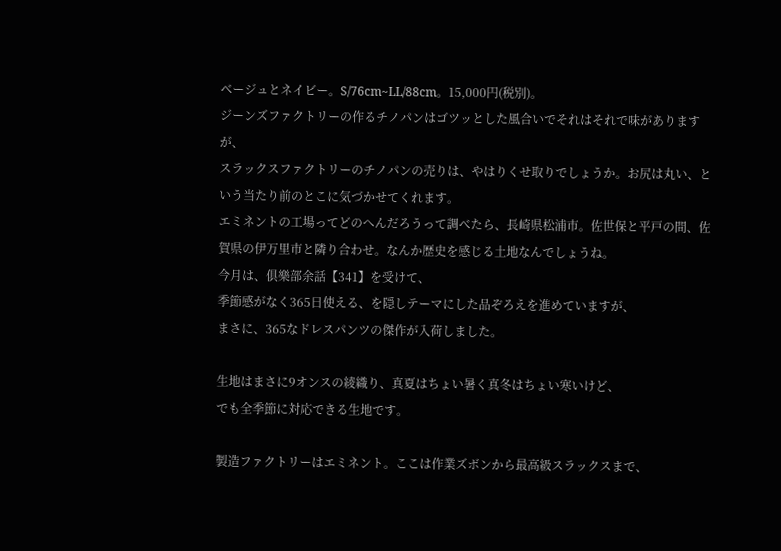ベージュとネイビー。S/76cm~LL/88cm。15,000円(税別)。
ジーンズファクトリーの作るチノパンはゴツッとした風合いでそれはそれで味がありますが、
スラックスファクトリーのチノパンの売りは、やはりくせ取りでしょうか。お尻は丸い、という当たり前のとこに気づかせてくれます。
エミネントの工場ってどのへんだろうって調べたら、長崎県松浦市。佐世保と平戸の間、佐賀県の伊万里市と隣り合わせ。なんか歴史を感じる土地なんでしょうね。
今月は、俱樂部余話【341】を受けて、
季節感がなく365日使える、を隠しテーマにした品ぞろえを進めていますが、
まさに、365なドレスパンツの傑作が入荷しました。

生地はまさに9オンスの綾織り、真夏はちょい暑く真冬はちょい寒いけど、
でも全季節に対応できる生地です。

製造ファクトリーはエミネント。ここは作業ズボンから最高級スラックスまで、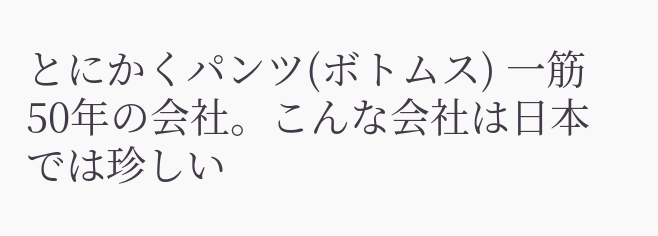とにかくパンツ(ボトムス) 一筋50年の会社。こんな会社は日本では珍しい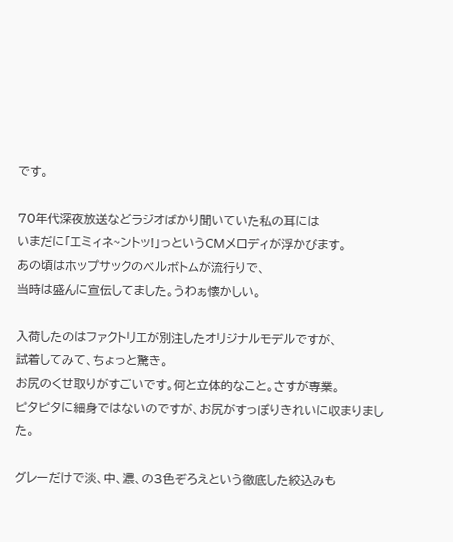です。

70年代深夜放送などラジオばかり聞いていた私の耳には
いまだに「エミィネ~ントッ!」っというCMメロディが浮かびます。
あの頃はホップサックのベルボトムが流行りで、
当時は盛んに宣伝してました。うわぁ懐かしい。

入荷したのはファクトリエが別注したオリジナルモデルですが、
試着してみて、ちょっと驚き。
お尻のくせ取りがすごいです。何と立体的なこと。さすが専業。
ピタピタに細身ではないのですが、お尻がすっぽりきれいに収まりました。

グレーだけで淡、中、濃、の3色ぞろえという徹底した絞込みも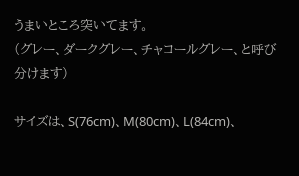うまいところ突いてます。
(グレー、ダークグレー、チャコールグレー、と呼び分けます)

サイズは、S(76cm)、M(80cm)、L(84cm)、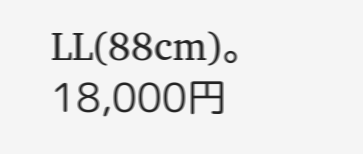LL(88cm)。
18,000円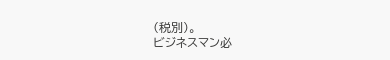(税別)。
ビジネスマン必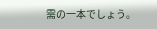需の一本でしょう。